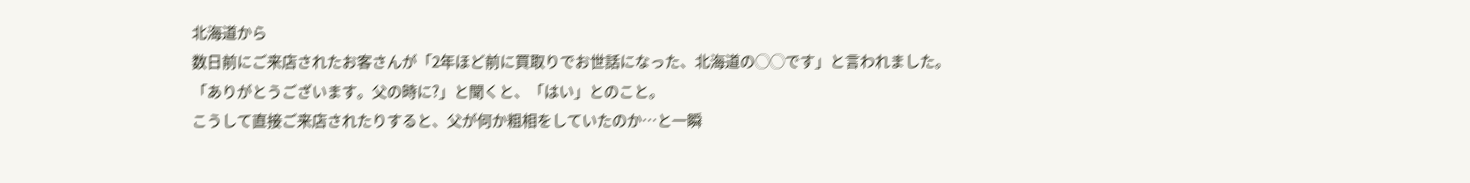北海道から
数日前にご来店されたお客さんが「2年ほど前に買取りでお世話になった、北海道の◯◯です」と言われました。
「ありがとうございます。父の時に?」と聞くと、「はい」とのこと。
こうして直接ご来店されたりすると、父が何か粗相をしていたのか…と一瞬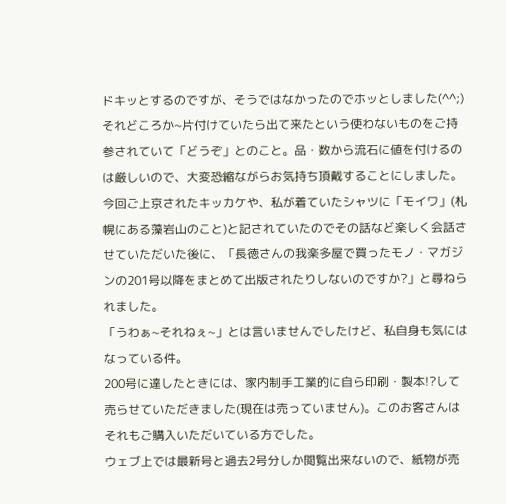ドキッとするのですが、そうではなかったのでホッとしました(^^;)
それどころか~片付けていたら出て来たという使わないものをご持参されていて「どうぞ」とのこと。品・数から流石に値を付けるのは厳しいので、大変恐縮ながらお気持ち頂戴することにしました。
今回ご上京されたキッカケや、私が着ていたシャツに「モイワ」(札幌にある藻岩山のこと)と記されていたのでその話など楽しく会話させていただいた後に、「長徳さんの我楽多屋で買ったモノ・マガジンの201号以降をまとめて出版されたりしないのですか?」と尋ねられました。
「うわぁ~それねぇ~」とは言いませんでしたけど、私自身も気にはなっている件。
200号に達したときには、家内制手工業的に自ら印刷・製本!?して売らせていただきました(現在は売っていません)。このお客さんはそれもご購入いただいている方でした。
ウェブ上では最新号と過去2号分しか閲覧出来ないので、紙物が売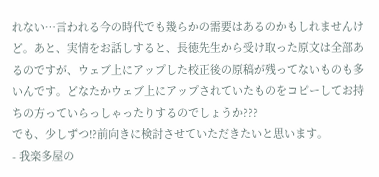れない…言われる今の時代でも幾らかの需要はあるのかもしれませんけど。あと、実情をお話しすると、長徳先生から受け取った原文は全部あるのですが、ウェブ上にアップした校正後の原稿が残ってないものも多いんです。どなたかウェブ上にアップされていたものをコピーしてお持ちの方っていらっしゃったりするのでしょうか???
でも、少しずつ!?前向きに検討させていただきたいと思います。
- 我楽多屋の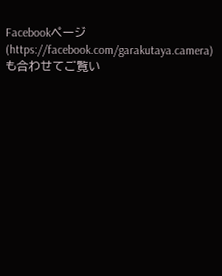Facebookページ(https://facebook.com/garakutaya.camera)も合わせてご覧い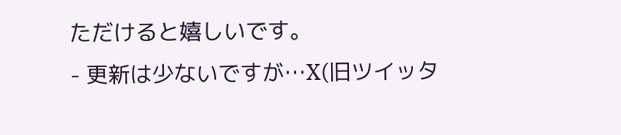ただけると嬉しいです。
- 更新は少ないですが…X(旧ツイッタ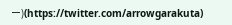ー)(https://twitter.com/arrowgarakuta)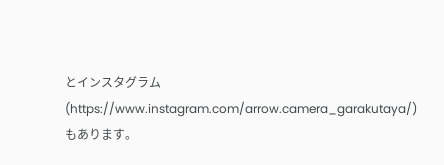とインスタグラム(https://www.instagram.com/arrow.camera_garakutaya/)もあります。